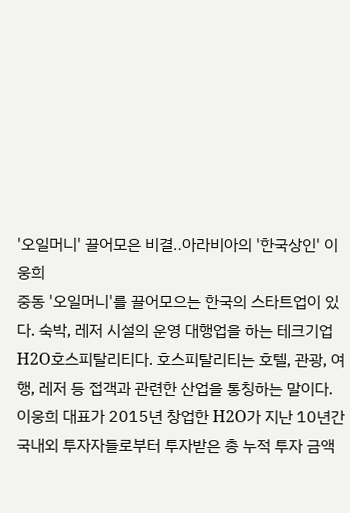'오일머니' 끌어모은 비결‥아라비아의 '한국상인' 이웅희
중동 '오일머니'를 끌어모으는 한국의 스타트업이 있다. 숙박, 레저 시설의 운영 대행업을 하는 테크기업 H2O호스피탈리티다. 호스피탈리티는 호텔, 관광, 여행, 레저 등 접객과 관련한 산업을 통칭하는 말이다. 이웅희 대표가 2015년 창업한 H2O가 지난 10년간 국내외 투자자들로부터 투자받은 총 누적 투자 금액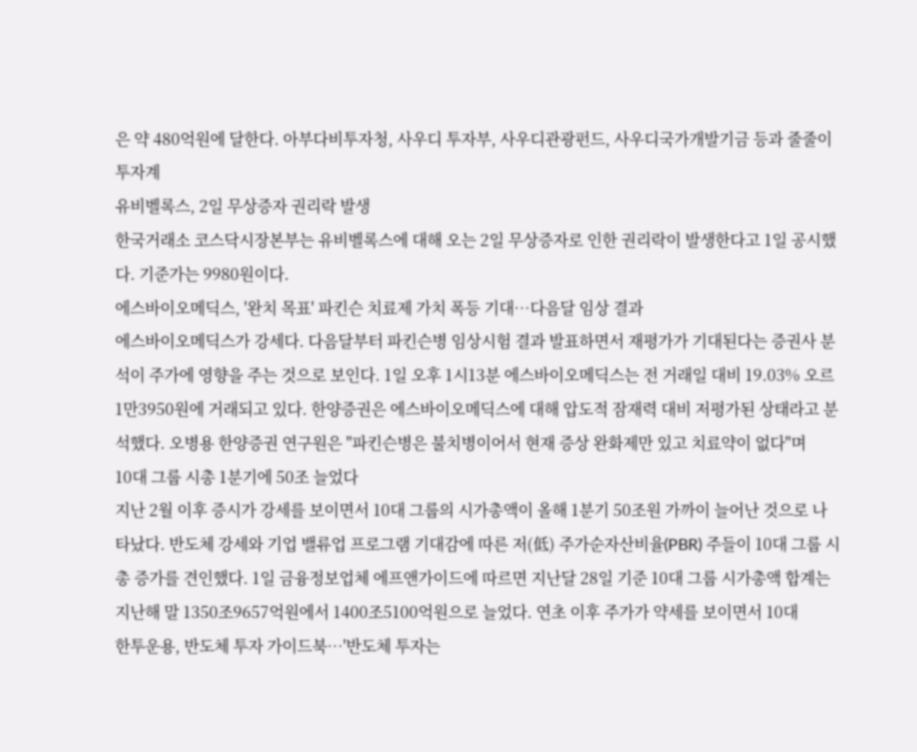은 약 480억원에 달한다. 아부다비투자청, 사우디 투자부, 사우디관광펀드, 사우디국가개발기금 등과 줄줄이 투자계
유비벨록스, 2일 무상증자 권리락 발생
한국거래소 코스닥시장본부는 유비벨록스에 대해 오는 2일 무상증자로 인한 권리락이 발생한다고 1일 공시했다. 기준가는 9980원이다.
에스바이오메딕스, '완치 목표' 파킨슨 치료제 가치 폭등 기대…다음달 임상 결과
에스바이오메딕스가 강세다. 다음달부터 파킨슨병 임상시험 결과 발표하면서 재평가가 기대된다는 증권사 분석이 주가에 영향을 주는 것으로 보인다. 1일 오후 1시13분 에스바이오메딕스는 전 거래일 대비 19.03% 오르1만3950원에 거래되고 있다. 한양증권은 에스바이오메딕스에 대해 압도적 잠재력 대비 저평가된 상태라고 분석했다. 오병용 한양증권 연구원은 "파킨슨병은 불치병이어서 현재 증상 완화제만 있고 치료약이 없다"며
10대 그룹 시총 1분기에 50조 늘었다
지난 2월 이후 증시가 강세를 보이면서 10대 그룹의 시가총액이 올해 1분기 50조원 가까이 늘어난 것으로 나타났다. 반도체 강세와 기업 밸류업 프로그램 기대감에 따른 저(低) 주가순자산비율(PBR) 주들이 10대 그룹 시총 증가를 견인했다. 1일 금융정보업체 에프앤가이드에 따르면 지난달 28일 기준 10대 그룹 시가총액 합계는 지난해 말 1350조9657억원에서 1400조5100억원으로 늘었다. 연초 이후 주가가 약세를 보이면서 10대
한투운용, 반도체 투자 가이드북…'반도체 투자는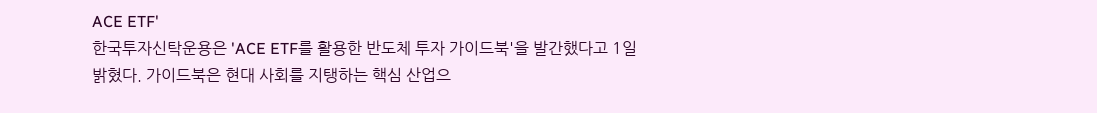ACE ETF'
한국투자신탁운용은 'ACE ETF를 활용한 반도체 투자 가이드북'을 발간했다고 1일 밝혔다. 가이드북은 현대 사회를 지탱하는 핵심 산업으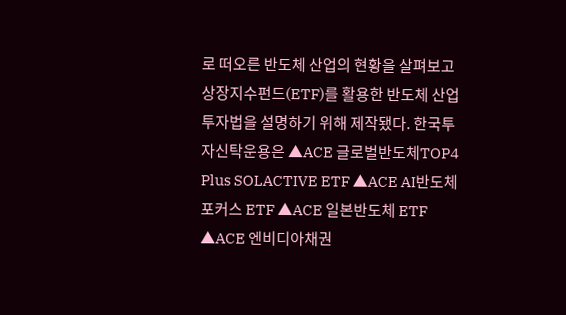로 떠오른 반도체 산업의 현황을 살펴보고 상장지수펀드(ETF)를 활용한 반도체 산업 투자법을 설명하기 위해 제작됐다. 한국투자신탁운용은 ▲ACE 글로벌반도체TOP4 Plus SOLACTIVE ETF ▲ACE AI반도체포커스 ETF ▲ACE 일본반도체 ETF ▲ACE 엔비디아채권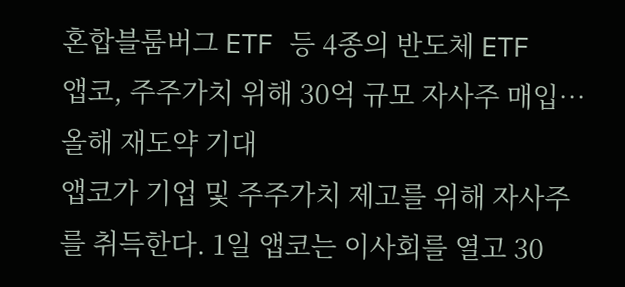혼합블룸버그 ETF 등 4종의 반도체 ETF
앱코, 주주가치 위해 30억 규모 자사주 매입…올해 재도약 기대
앱코가 기업 및 주주가치 제고를 위해 자사주를 취득한다. 1일 앱코는 이사회를 열고 30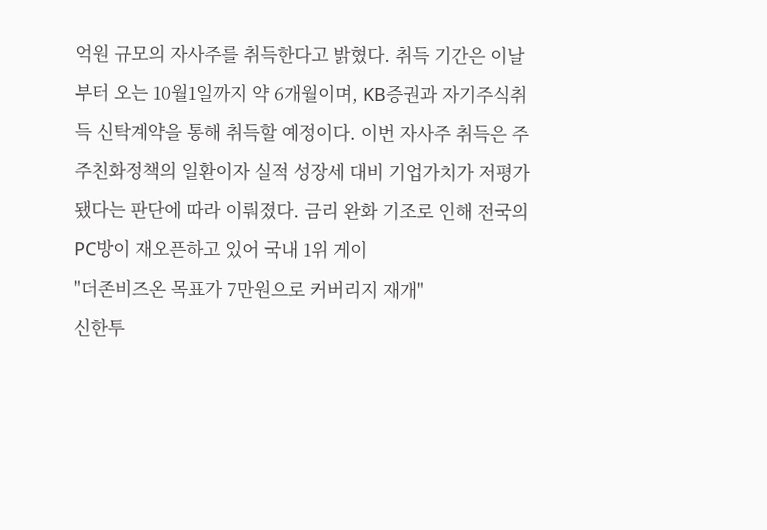억원 규모의 자사주를 취득한다고 밝혔다. 취득 기간은 이날부터 오는 10월1일까지 약 6개월이며, KB증권과 자기주식취득 신탁계약을 통해 취득할 예정이다. 이번 자사주 취득은 주주친화정책의 일환이자 실적 성장세 대비 기업가치가 저평가됐다는 판단에 따라 이뤄졌다. 금리 완화 기조로 인해 전국의 PC방이 재오픈하고 있어 국내 1위 게이
"더존비즈온 목표가 7만원으로 커버리지 재개"
신한투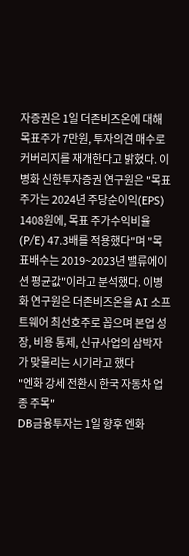자증권은 1일 더존비즈온에 대해 목표주가 7만원, 투자의견 매수로 커버리지를 재개한다고 밝혔다. 이병화 신한투자증권 연구원은 "목표주가는 2024년 주당순이익(EPS) 1408원에, 목표 주가수익비율(P/E) 47.3배를 적용했다"며 "목표배수는 2019~2023년 밸류에이션 평균값"이라고 분석했다. 이병화 연구원은 더존비즈온을 AI 소프트웨어 최선호주로 꼽으며 본업 성장, 비용 통제, 신규사업의 삼박자가 맞물리는 시기라고 했다
"엔화 강세 전환시 한국 자동차 업종 주목"
DB금융투자는 1일 향후 엔화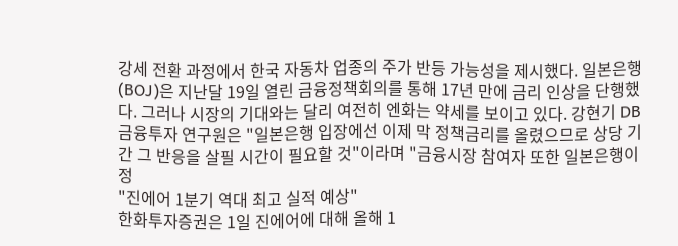강세 전환 과정에서 한국 자동차 업종의 주가 반등 가능성을 제시했다. 일본은행(BOJ)은 지난달 19일 열린 금융정책회의를 통해 17년 만에 금리 인상을 단행했다. 그러나 시장의 기대와는 달리 여전히 엔화는 약세를 보이고 있다. 강현기 DB금융투자 연구원은 "일본은행 입장에선 이제 막 정책금리를 올렸으므로 상당 기간 그 반응을 살필 시간이 필요할 것"이라며 "금융시장 참여자 또한 일본은행이 정
"진에어 1분기 역대 최고 실적 예상"
한화투자증권은 1일 진에어에 대해 올해 1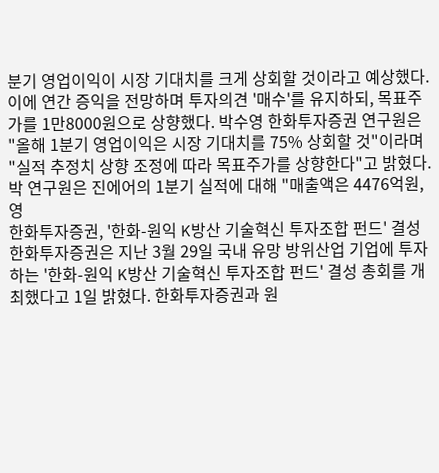분기 영업이익이 시장 기대치를 크게 상회할 것이라고 예상했다. 이에 연간 증익을 전망하며 투자의견 '매수'를 유지하되, 목표주가를 1만8000원으로 상향했다. 박수영 한화투자증권 연구원은 "올해 1분기 영업이익은 시장 기대치를 75% 상회할 것"이라며 "실적 추정치 상향 조정에 따라 목표주가를 상향한다"고 밝혔다. 박 연구원은 진에어의 1분기 실적에 대해 "매출액은 4476억원, 영
한화투자증권, '한화-원익 K방산 기술혁신 투자조합 펀드' 결성
한화투자증권은 지난 3월 29일 국내 유망 방위산업 기업에 투자하는 '한화-원익 K방산 기술혁신 투자조합 펀드' 결성 총회를 개최했다고 1일 밝혔다. 한화투자증권과 원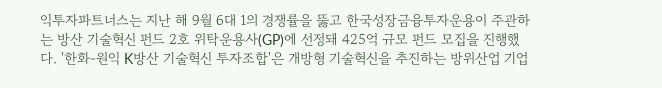익투자파트너스는 지난 해 9월 6대 1의 경쟁률을 뚫고 한국성장금융투자운용이 주관하는 방산 기술혁신 펀드 2호 위탁운용사(GP)에 선정돼 425억 규모 펀드 모집을 진행했다. '한화-원익 K방산 기술혁신 투자조합'은 개방형 기술혁신을 추진하는 방위산업 기업